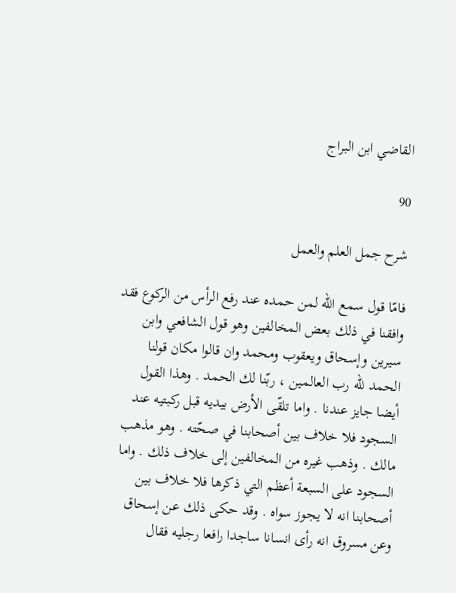القاضي ابن البراج

90

شرح جمل العلم والعمل

فامّا قول سمع اللّه لمن حمده عند رفع الرأس من الركوع فقد وافقنا في ذلك بعض المخالفين وهو قول الشافعي وابن سيرين وإسحاق ويعقوب ومحمد وان قالوا مكان قولنا الحمد للّه رب العالمين ، ربّنا لك الحمد . وهذا القول أيضا جايز عندنا . واما تلقّى الأرض بيديه قبل ركبتيه عند السجود فلا خلاف بين أصحابنا في صحّته . وهو مذهب مالك . وذهب غيره من المخالفين إلى خلاف ذلك . واما السجود على السبعة أعظم التي ذكرها فلا خلاف بين أصحابنا انه لا يجوز سواه . وقد حكى ذلك عن إسحاق وعن مسروق انه رأى انسانا ساجدا رافعا رجليه فقال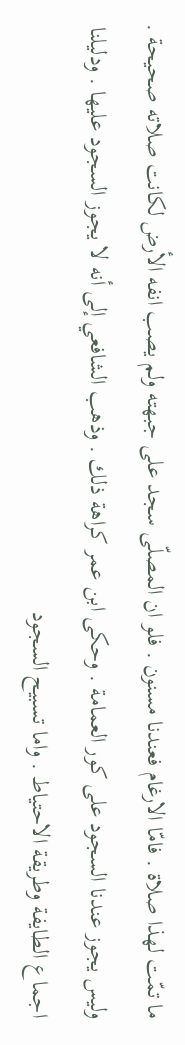ما تمّت لهذا صلاة . فامّا الارغام فعندنا مسنون . فلو ان المصلّى سجد على جبهته ولم يصب انفه الأرض لكانت صلاته صحيحة . وليس يجوز عندنا السجود على كور العمامة . وحكى ابن عمر كراهة ذلك . وذهب الشافعي إلى أنه لا يجوز السجود عليها . ودليلنا اجماع الطايفة وطريقة الاحتياط . واما تسبيح السجود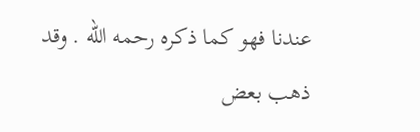عندنا فهو كما ذكره رحمه اللّه . وقد ذهب بعض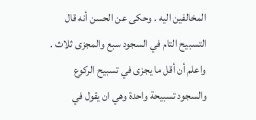المخالفين اليه . وحكى عن الحسن أنه قال التسبيح التام في السجود سبع والمجزى ثلاث . واعلم أن أقل ما يجزى في تسبيح الركوع والسجود تسبيحة واحدة وهي ان يقول في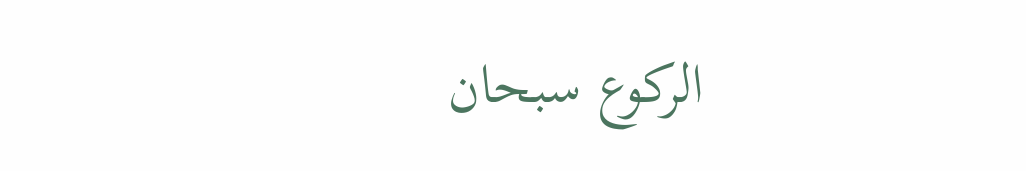الركوع سبحان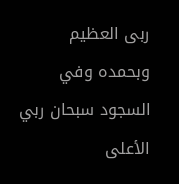ربى العظيم وبحمده وفي السجود سبحان ربي الأعلى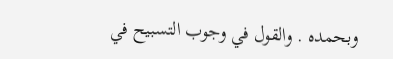وبحمده . والقول في وجوب التسبيح في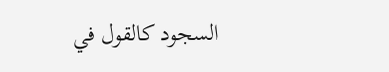السجود كالقول في